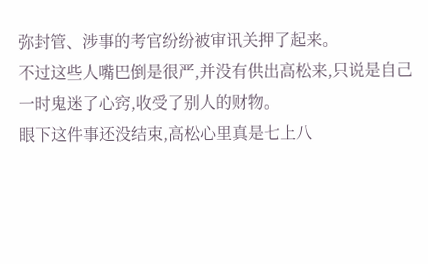弥封管、涉事的考官纷纷被审讯关押了起来。
不过这些人嘴巴倒是很严,并没有供出高松来,只说是自己一时鬼迷了心窍,收受了别人的财物。
眼下这件事还没结束,高松心里真是七上八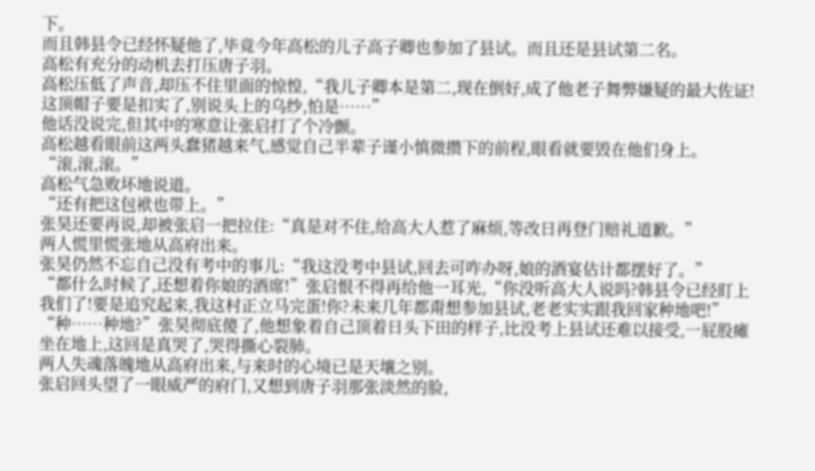下。
而且韩县令已经怀疑他了,毕竟今年高松的儿子高子卿也参加了县试。而且还是县试第二名。
高松有充分的动机去打压唐子羽。
高松压低了声音,却压不住里面的惊惶,“我儿子卿本是第二,现在倒好,成了他老子舞弊嫌疑的最大佐证!这顶帽子要是扣实了,别说头上的乌纱,怕是……”
他话没说完,但其中的寒意让张启打了个冷颤。
高松越看眼前这两头蠢猪越来气,感觉自己半辈子谨小慎微攒下的前程,眼看就要毁在他们身上。
“滚,滚,滚。”
高松气急败坏地说道。
“还有把这包袱也带上。”
张昊还要再说,却被张启一把拉住:“真是对不住,给高大人惹了麻烦,等改日再登门赔礼道歉。”
两人慌里慌张地从高府出来。
张昊仍然不忘自己没有考中的事儿:“我这没考中县试,回去可咋办呀,娘的酒宴估计都摆好了。”
“都什么时候了,还想着你娘的酒席!”张启恨不得再给他一耳光,“你没听高大人说吗?韩县令已经盯上我们了!要是追究起来,我这村正立马完蛋!你?未来几年都甭想参加县试,老老实实跟我回家种地吧!”
“种……种地?”张昊彻底傻了,他想象着自己顶着日头下田的样子,比没考上县试还难以接受,一屁股瘫坐在地上,这回是真哭了,哭得撕心裂肺。
两人失魂落魄地从高府出来,与来时的心境已是天壤之别。
张启回头望了一眼威严的府门,又想到唐子羽那张淡然的脸,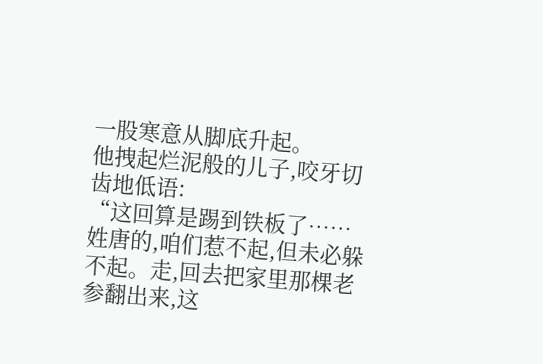一股寒意从脚底升起。
他拽起烂泥般的儿子,咬牙切齿地低语:
“这回算是踢到铁板了……姓唐的,咱们惹不起,但未必躲不起。走,回去把家里那棵老参翻出来,这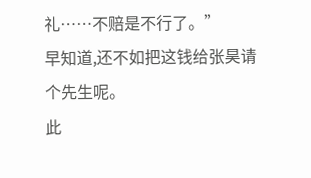礼……不赔是不行了。”
早知道,还不如把这钱给张昊请个先生呢。
此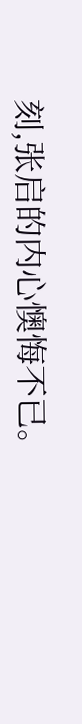刻,张启的内心懊悔不已。